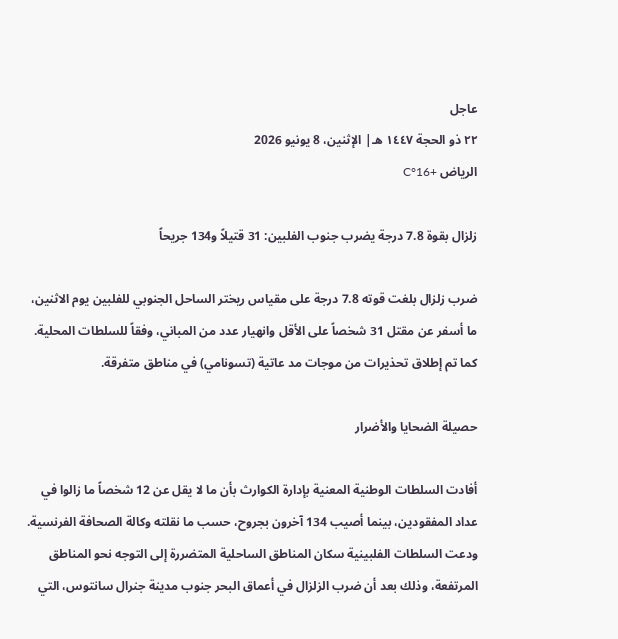عاجل
٢٢ ذو الحجة ١٤٤٧ هـ| الإثنين، 8 يونيو 2026
الرياض +16°C

زلزال بقوة 7.8 درجة يضرب جنوب الفلبين: 31 قتيلاً و134 جريحاً

ضرب زلزال بلغت قوته 7.8 درجة على مقياس ريختر الساحل الجنوبي للفلبين يوم الاثنين، ما أسفر عن مقتل 31 شخصاً على الأقل وانهيار عدد من المباني، وفقاً للسلطات المحلية. كما تم إطلاق تحذيرات من موجات مد عاتية (تسونامي) في مناطق متفرقة.

حصيلة الضحايا والأضرار

أفادت السلطات الوطنية المعنية بإدارة الكوارث بأن ما لا يقل عن 12 شخصاً ما زالوا في عداد المفقودين، بينما أصيب 134 آخرون بجروح، حسب ما نقلته وكالة الصحافة الفرنسية. ودعت السلطات الفلبينية سكان المناطق الساحلية المتضررة إلى التوجه نحو المناطق المرتفعة، وذلك بعد أن ضرب الزلزال في أعماق البحر جنوب مدينة جنرال سانتوس، التي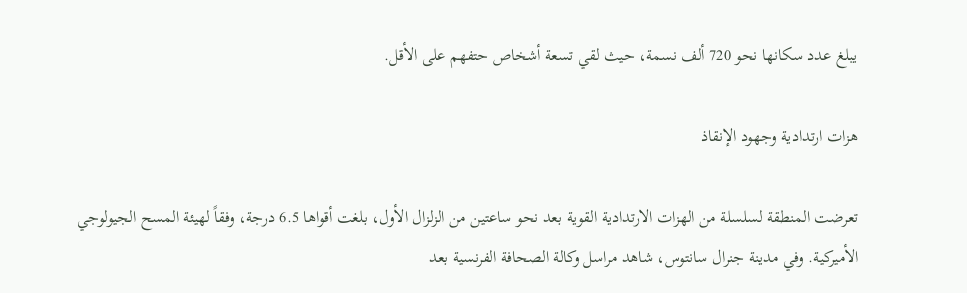يبلغ عدد سكانها نحو 720 ألف نسمة، حيث لقي تسعة أشخاص حتفهم على الأقل.

هزات ارتدادية وجهود الإنقاذ

تعرضت المنطقة لسلسلة من الهزات الارتدادية القوية بعد نحو ساعتين من الزلزال الأول، بلغت أقواها 6.5 درجة، وفقاً لهيئة المسح الجيولوجي الأميركية. وفي مدينة جنرال سانتوس، شاهد مراسل وكالة الصحافة الفرنسية بعد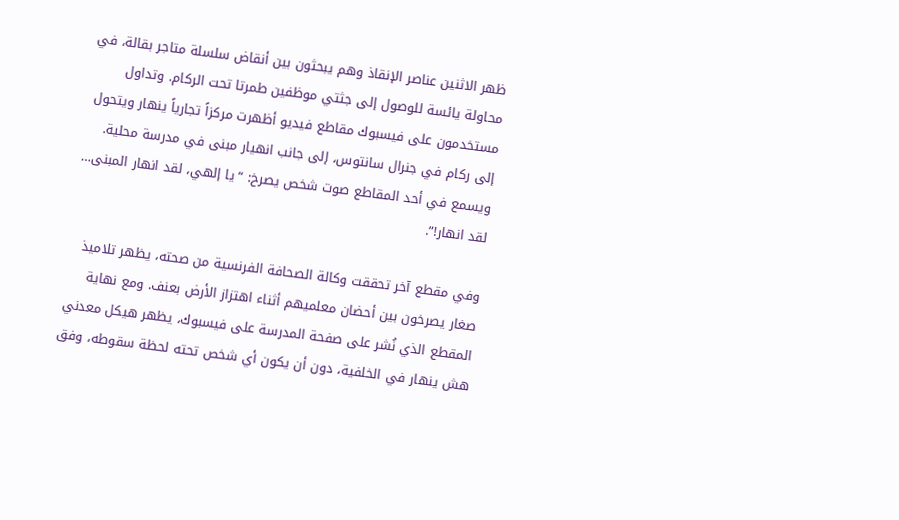ظهر الاثنين عناصر الإنقاذ وهم يبحثون بين أنقاض سلسلة متاجر بقالة، في محاولة يائسة للوصول إلى جثتي موظفين طمرتا تحت الركام. وتداول مستخدمون على فيسبوك مقاطع فيديو أظهرت مركزاً تجارياً ينهار ويتحول إلى ركام في جنرال سانتوس، إلى جانب انهيار مبنى في مدرسة محلية. ويسمع في أحد المقاطع صوت شخص يصرخ: “يا إلهي، لقد انهار المبنى… لقد انهار!”.

وفي مقطع آخر تحققت وكالة الصحافة الفرنسية من صحته، يظهر تلاميذ صغار يصرخون بين أحضان معلميهم أثناء اهتزاز الأرض بعنف. ومع نهاية المقطع الذي نُشر على صفحة المدرسة على فيسبوك، يظهر هيكل معدني هش ينهار في الخلفية، دون أن يكون أي شخص تحته لحظة سقوطه، وفق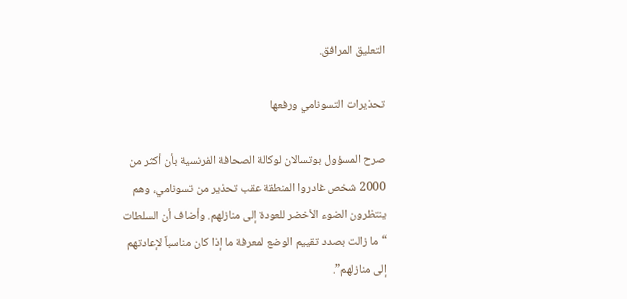التعليق المرافق.

تحذيرات التسونامي ورفعها

صرح المسؤول بوتسالان لوكالة الصحافة الفرنسية بأن أكثر من 2000 شخص غادروا المنطقة عقب تحذير من تسونامي، وهم ينتظرون الضوء الأخضر للعودة إلى منازلهم. وأضاف أن السلطات “ما زالت بصدد تقييم الوضع لمعرفة ما إذا كان مناسباً لإعادتهم إلى منازلهم”.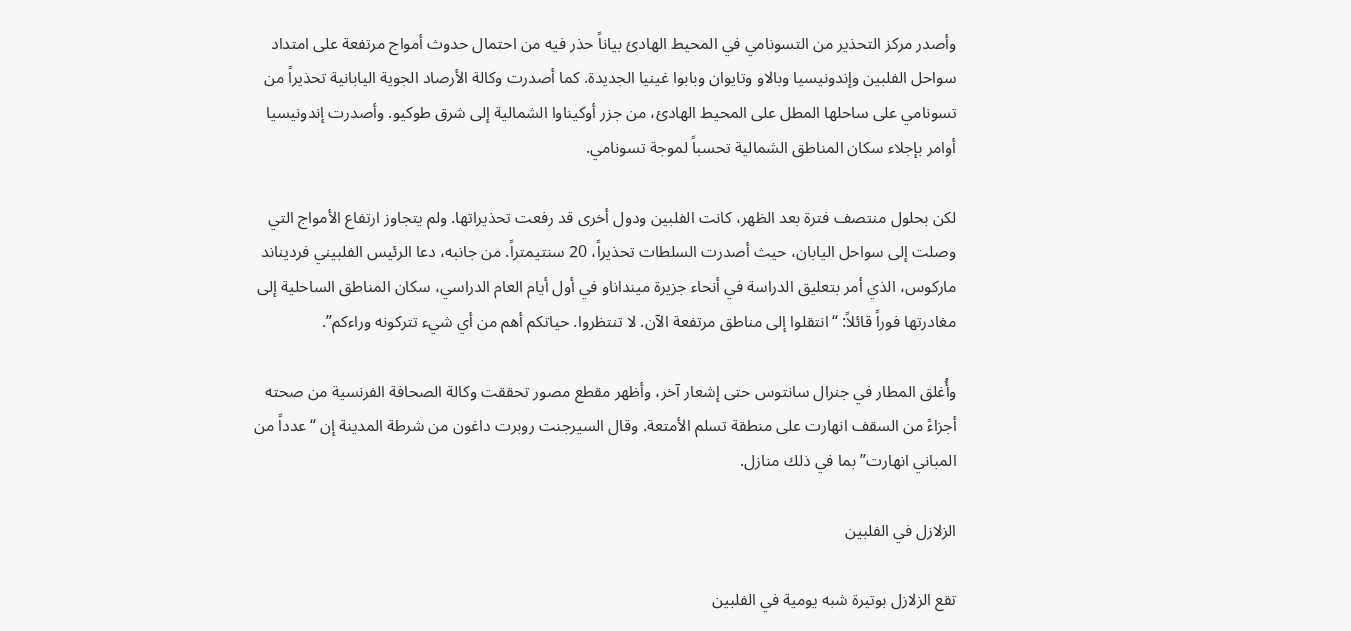وأصدر مركز التحذير من التسونامي في المحيط الهادئ بياناً حذر فيه من احتمال حدوث أمواج مرتفعة على امتداد سواحل الفلبين وإندونيسيا وبالاو وتايوان وبابوا غينيا الجديدة. كما أصدرت وكالة الأرصاد الجوية اليابانية تحذيراً من تسونامي على ساحلها المطل على المحيط الهادئ، من جزر أوكيناوا الشمالية إلى شرق طوكيو. وأصدرت إندونيسيا أوامر بإجلاء سكان المناطق الشمالية تحسباً لموجة تسونامي.

لكن بحلول منتصف فترة بعد الظهر، كانت الفلبين ودول أخرى قد رفعت تحذيراتها. ولم يتجاوز ارتفاع الأمواج التي وصلت إلى سواحل اليابان، حيث أصدرت السلطات تحذيراً، 20 سنتيمتراً. من جانبه، دعا الرئيس الفلبيني فرديناند ماركوس، الذي أمر بتعليق الدراسة في أنحاء جزيرة مينداناو في أول أيام العام الدراسي، سكان المناطق الساحلية إلى مغادرتها فوراً قائلاً: “انتقلوا إلى مناطق مرتفعة الآن. لا تنتظروا. حياتكم أهم من أي شيء تتركونه وراءكم”.

وأُغلق المطار في جنرال سانتوس حتى إشعار آخر، وأظهر مقطع مصور تحققت وكالة الصحافة الفرنسية من صحته أجزاءً من السقف انهارت على منطقة تسلم الأمتعة. وقال السيرجنت روبرت داغون من شرطة المدينة إن “عدداً من المباني انهارت” بما في ذلك منازل.

الزلازل في الفلبين

تقع الزلازل بوتيرة شبه يومية في الفلبين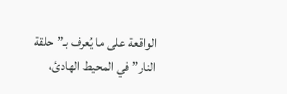الواقعة على ما يُعرف بـ”حلقة النار” في المحيط الهادئ،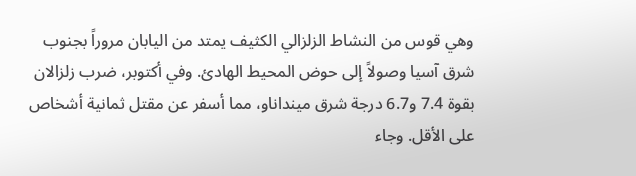وهي قوس من النشاط الزلزالي الكثيف يمتد من اليابان مروراً بجنوب شرق آسيا وصولاً إلى حوض المحيط الهادئ. وفي أكتوبر، ضرب زلزالان بقوة 7.4 و6.7 درجة شرق مينداناو، مما أسفر عن مقتل ثمانية أشخاص على الأقل. وجاء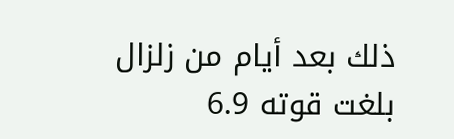ذلك بعد أيام من زلزال بلغت قوته 6.9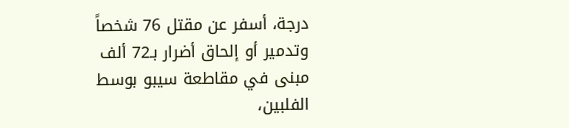درجة، أسفر عن مقتل 76 شخصاً وتدمير أو إلحاق أضرار بـ72 ألف مبنى في مقاطعة سيبو بوسط الفلبين،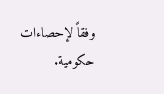وفقاً لإحصاءات حكومية.